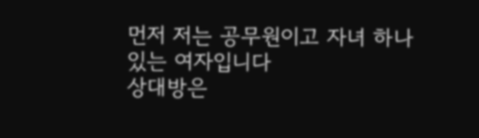먼저 저는 공무원이고 자녀 하나 있는 여자입니다
상대방은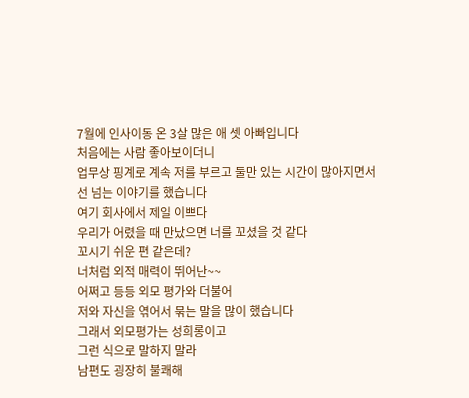7월에 인사이동 온 3살 많은 애 셋 아빠입니다
처음에는 사람 좋아보이더니
업무상 핑계로 계속 저를 부르고 둘만 있는 시간이 많아지면서
선 넘는 이야기를 했습니다
여기 회사에서 제일 이쁘다
우리가 어렸을 때 만났으면 너를 꼬셨을 것 같다
꼬시기 쉬운 편 같은데?
너처럼 외적 매력이 뛰어난~~
어쩌고 등등 외모 평가와 더불어
저와 자신을 엮어서 묶는 말을 많이 했습니다
그래서 외모평가는 성희롱이고
그런 식으로 말하지 말라
남편도 굉장히 불쾌해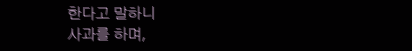한다고 말하니
사과를 하며,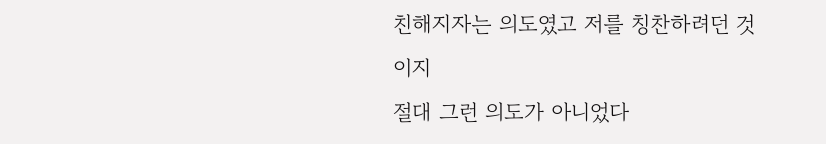친해지자는 의도였고 저를 칭찬하려던 것이지
절대 그런 의도가 아니었다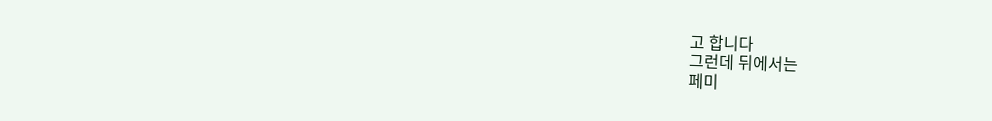고 합니다
그런데 뒤에서는
페미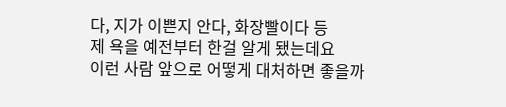다, 지가 이쁜지 안다, 화장빨이다 등
제 욕을 예전부터 한걸 알게 됐는데요
이런 사람 앞으로 어떻게 대처하면 좋을까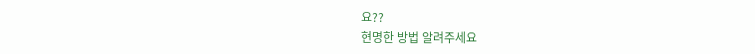요??
현명한 방법 알려주세요